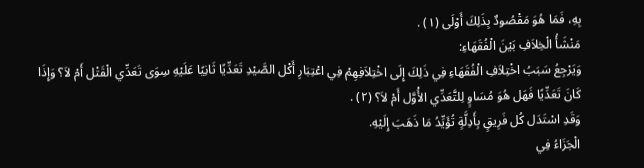بِهِ، فَمَا هُوَ مَقْصُودٌ بِذَلِكَ أَوْلَى (١) .
مَنْشَأُ الْخِلاَفِ بَيْنَ الْفُقَهَاءِ:
وَيَرْجِعُ سَبَبُ اخْتِلاَفِ الْفُقَهَاءِ فِي ذَلِكَ إِلَى اخْتِلاَفِهِمْ فِي اعْتِبَارِ أَكْل الصَّيْدِ تَعَدِّيًا ثَانِيًا عَلَيْهِ سِوَى تَعَدِّي الْقَتْل أَمْ لاَ؟ وَإِذَا كَانَ تَعَدِّيًا فَهَل هُوَ مُسَاوٍ لِلتَّعَدِّي الأَْوَّل أَمْ لاَ؟ (٢) .
وَقَدِ اسْتَدَل كُل فَرِيقٍ بِأَدِلَّةٍ تُؤَيِّدُ مَا ذَهَبَ إِلَيْهِ.
الْجَزَاءُ فِي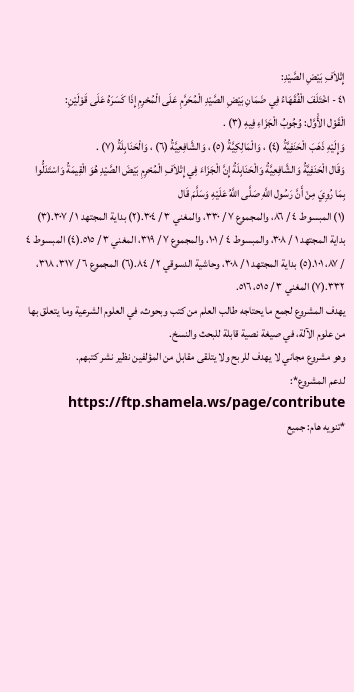إِتْلاَفِ بَيْضِ الصَّيْدِ:
٤١ - اخْتَلَفَ الْفُقَهَاءُ فِي ضَمَانِ بَيْضِ الصَّيْدِ الْمُحَرَّمِ عَلَى الْمُحْرِمِ إِذَا كَسَرَهُ عَلَى قَوْلَيْنِ:
الْقَوْل الأَْوَّل: وُجُوبُ الْجَزَاءِ فِيهِ (٣) .
وَإِلَيْهِ ذَهَبَ الْحَنَفِيَّةُ (٤) ، وَالْمَالِكِيَّةُ (٥) ، وَالشَّافِعِيَّةُ (٦) ، وَالْحَنَابِلَةُ (٧) .
وَقَال الْحَنَفِيَّةُ وَالشَّافِعِيَّةُ وَالْحَنَابِلَةُ إِنَّ الْجَزَاءَ فِي إِتْلاَفِ الْمُحْرِمِ بَيْضَ الصَّيْدِ هُوَ الْقِيمَةُ وَاسْتَدَلُّوا بِمَا رُوِيَ مِنْ أَنَّ رَسُول اللَّهِ صَلَّى اللَّهُ عَلَيْهِ وَسَلَّمَ قَال
(١) المبسوط ٤ / ٨٦، والمجموع ٧ / ٣٣٠، والمغني ٣ / ٣٠٤.(٢) بداية المجتهد ١ / ٣٠٧.(٣) بداية المجتهد ١ / ٣٠٨، والمبسوط ٤ / ١٠١، والمجموع ٧ / ٣١٩، المغني ٣ / ٥١٥.(٤) المبسوط ٤ / ٨٧، ١٠١.(٥) بداية المجتهد ١ / ٣٠٨، وحاشية الدسوقي ٢ / ٨٤.(٦) المجموع ٦ / ٣١٧، ٣١٨، ٣٣٢.(٧) المغني ٣ / ٥١٥، ٥١٦.
يهدف المشروع لجمع ما يحتاجه طالب العلم من كتب وبحوث، في العلوم الشرعية وما يتعلق بها من علوم الآلة، في صيغة نصية قابلة للبحث والنسخ.
وهو مشروع مجاني لا يهدف للربح ولا يتلقى مقابل من المؤلفين نظير نشر كتبهم.
لدعم المشروع*: https://ftp.shamela.ws/page/contribute
*تنويه هام: جميع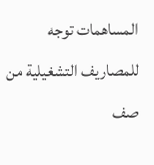المساهمات توجه للمصاريف التشغيلية من صف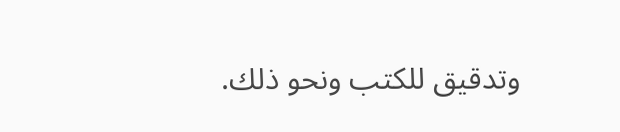وتدقيق للكتب ونحو ذلك.